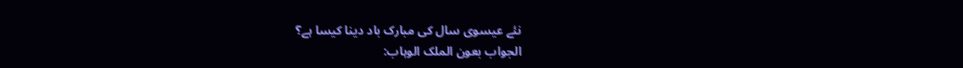نئے عیسوی سال کی مبارک باد دینا کیسا ہے؟
الجواب بعون الملک الوہاب: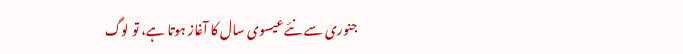جنوری سے نئے عیسوی سال کا آغاز ہوتا ہے، تو لوگ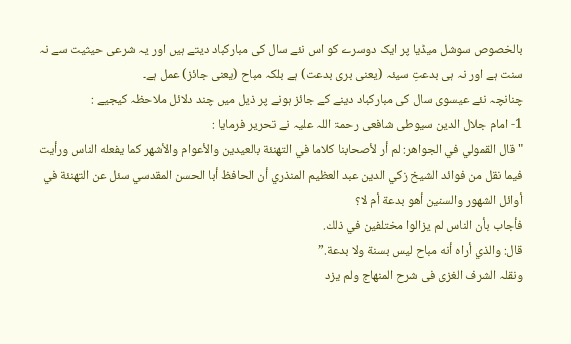بالخصوص سوشل میڈیا پر ایک دوسرے کو اس نئے سال کی مبارکباد دیتے ہیں اور یہ شرعی حیثیت سے نہ سنت ہے اور نہ ہی بدعتِ سیئہ (یعنی بری بدعت) ہے بلکہ مباح (یعنی جائز) عمل ہے۔
چنانچہ نئے عیسوی سال کی مبارکباد دینے کے جائز ہونے پر ذیل میں چند دلائل ملاحظہ کیجیے :
1- امام جلال الدین سیوطی شافعی رحمۃ اللہ علیہ نے تحریر فرمایا :
"قال القمولي في الجواهر: لم أر لأصحابنا كلاما في التهنئة بالعيدين والأعوام والأشهر كما يفعله الناس ورأيت فيما نقل من فوائد الشيخ زكي الدين عبد العظيم المنذري أن الحافظ أبا الحسن المقدسي سئل عن التهنئة في أوائل الشهور والسنين أهو بدعة أم لا؟
فأجاب بأن الناس لم يزالوا مختلفين في ذلك.
قال: والذي أراه أنه مباح ليس بسنة ولا بدعة.”
ونقلہ الشرف الغزی فی شرح المنھاج ولم یزد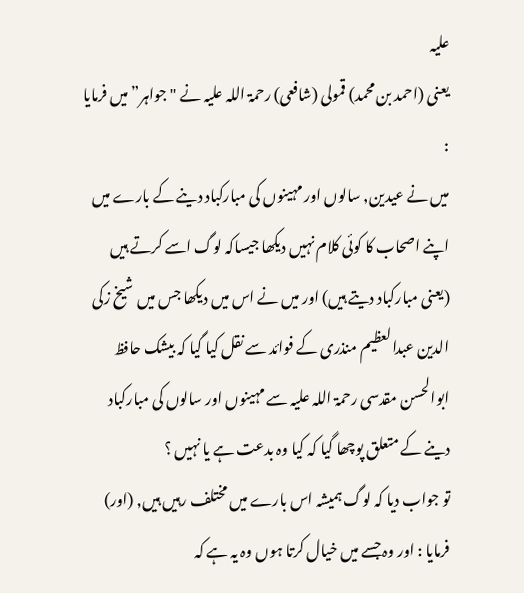علیہ
یعنی (احمد بن محمد) قمولی (شافعی) رحمۃ اللہ علیہ نے "جواہر” میں فرمایا :
میں نے عیدین, سالوں اور مہینوں کی مبارکباد دینے کے بارے میں اپنے اصحاب کا کوئی کلام نہیں دیکھا جیساکہ لوگ اسے کرتے ہیں (یعنی مبارکباد دیتے ہیں) اور میں نے اس میں دیکھا جس میں شیخ زکی الدین عبدالعظیم منذری کے فوائد سے نقل کیا گیا کہ بیشک حافظ ابوالحسن مقدسی رحمۃ اللہ علیہ سے مہینوں اور سالوں کی مبارکباد دینے کے متعلق پوچھا گیا کہ کیا وہ بدعت ہے یا نہیں ؟
تو جواب دیا کہ لوگ ہمیشہ اس بارے میں مختلف رہیں ہیں, (اور) فرمایا : اور وہ جسے میں خیال کرتا ہوں وہ یہ ہے کہ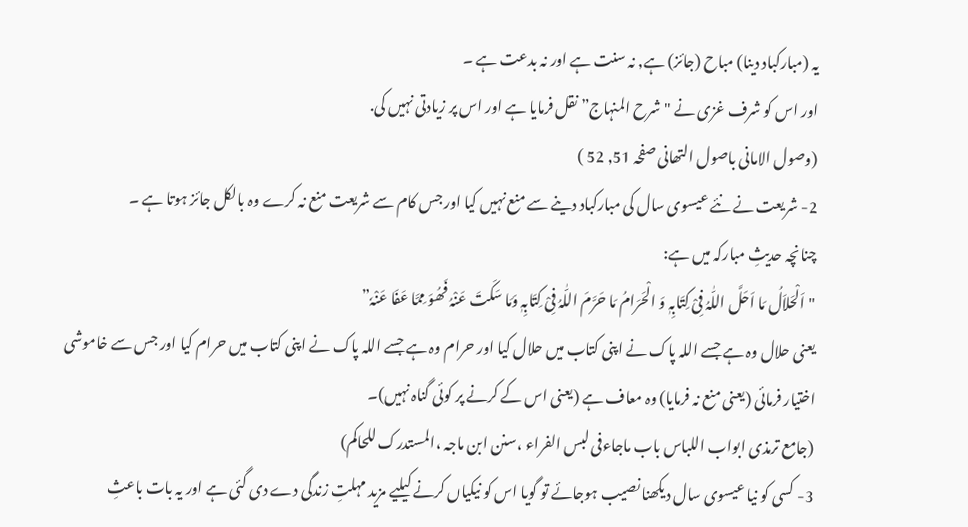یہ (مبارکباد دینا) مباح (جائز) ہے, نہ سنت ہے اور نہ بدعت ہے ۔
اور اس کو شرف غزی نے "شرح المنہاج” نقل فرمایا ہے اور اس پر زیادتی نہیں کی.
(وصول الامانی باصول التھانی صفحہ 51, 52 )
2- شریعت نے نئے عیسوی سال کی مبارکباد دینے سے منع نہیں کیا اور جس کام سے شریعت منع نہ کرے وہ بالکل جائز ہوتا ہے ۔
چنانچہ حدیثِ مبارکہ میں ہے:
"اَلْحَلاَلُ مَا اَحَلَّ اللّٰہُ فِیْ کِتَابِہٖ وَ الْحَرَامُ مَا حَرَّمَ اللّٰہُ فِیْ کِتَابِہٖ وَمَا سَکَتَ عَنْہُ فَھُوَ مِمَّا عَفَا عَنْہٗ”
یعنی حلال وہ ہے جسے اللہ پاک نے اپنی کتاب میں حلال کیا اور حرام وہ ہے جسے اللہ پاک نے اپنی کتاب میں حرام کیا اور جس سے خاموشی اختیار فرمائی (یعنی منع نہ فرمایا) وہ معاف ہے (یعنی اس کے کرنے پر کوئی گناہ نہیں)۔
(جامع ترمذی ابواب اللباس باب ماجاءفی لبس الفراء ،سنن ابن ماجہ ،المستدرک للحاکم)
3- کسی کو نیا عیسوی سال دیکھنا نصیب ہوجائے تو گویا اس کو نیکیاں کرنے کیلیے مزید مہلتِ زندگی دے دی گئی ہے اور یہ بات باعثِ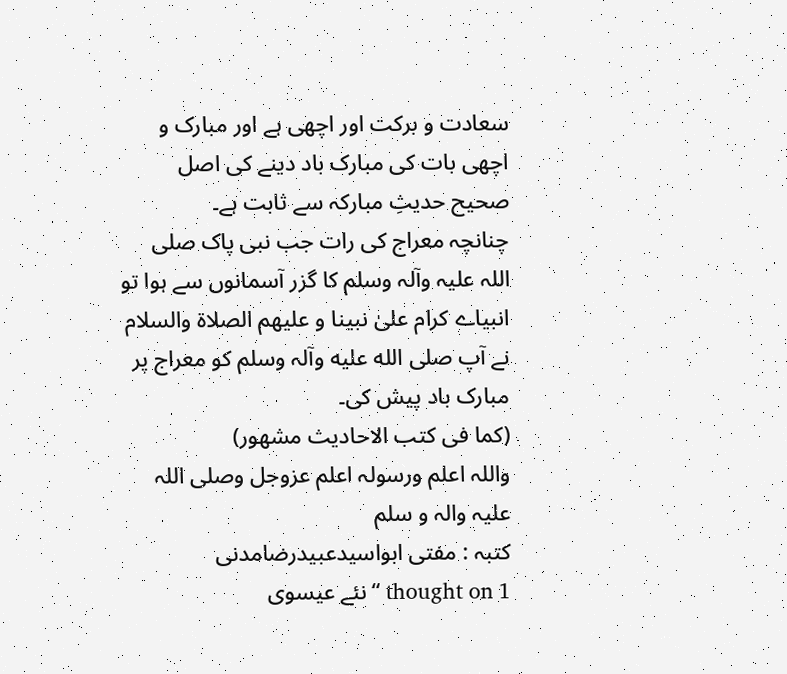سعادت و برکت اور اچھی ہے اور مبارک و اچھی بات کی مبارک باد دینے کی اصل صحیح حدیثِ مبارکہ سے ثابت ہے۔
چنانچہ معراج کی رات جب نبی پاک صلی اللہ علیہ وآلہ وسلم کا گزر آسمانوں سے ہوا تو انبیاے کرام علیٰ نبینا و عليهم الصلاة والسلام نے آپ صلی الله عليه وآلہ وسلم کو معراج پر مبارک باد پیش کی۔
(کما فی کتب الاحادیث مشھور)
واللہ اعلم ورسولہ اعلم عزوجل وصلی اللہ علیہ والہ و سلم
کتبہ : مفتی ابواسیدعبیدرضامدنی
1 thought on “نئے عیسوی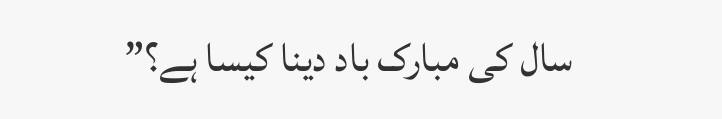سال کی مبارک باد دینا کیسا ہے؟”